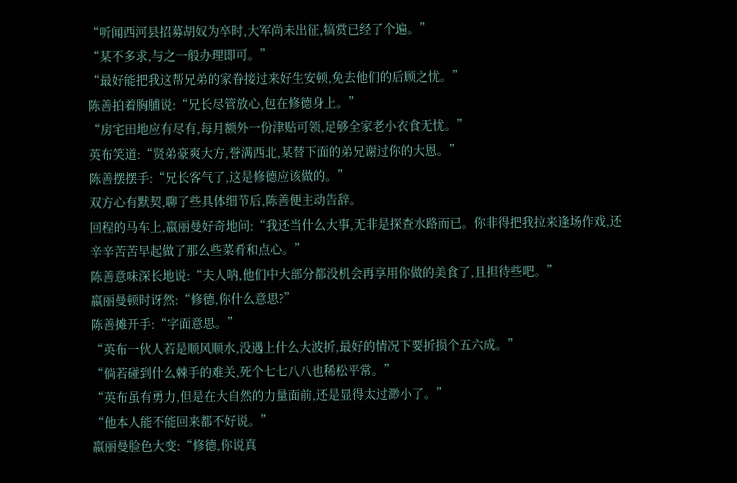“听闻西河县招募胡奴为卒时,大军尚未出征,犒赏已经了个遍。”
“某不多求,与之一般办理即可。”
“最好能把我这帮兄弟的家眷接过来好生安顿,免去他们的后顾之忧。”
陈善拍着胸脯说:“兄长尽管放心,包在修德身上。”
“房宅田地应有尽有,每月额外一份津贴可领,足够全家老小衣食无忧。”
英布笑道:“贤弟豪爽大方,誉满西北,某替下面的弟兄谢过你的大恩。”
陈善摆摆手:“兄长客气了,这是修德应该做的。”
双方心有默契,聊了些具体细节后,陈善便主动告辞。
回程的马车上,嬴丽曼好奇地问:“我还当什么大事,无非是探查水路而已。你非得把我拉来逢场作戏,还辛辛苦苦早起做了那么些菜肴和点心。”
陈善意味深长地说:“夫人呐,他们中大部分都没机会再享用你做的美食了,且担待些吧。”
嬴丽曼顿时讶然:“修德,你什么意思?”
陈善摊开手:“字面意思。”
“英布一伙人若是顺风顺水,没遇上什么大波折,最好的情况下要折损个五六成。”
“倘若碰到什么棘手的难关,死个七七八八也稀松平常。”
“英布虽有勇力,但是在大自然的力量面前,还是显得太过渺小了。”
“他本人能不能回来都不好说。”
嬴丽曼脸色大变:“修德,你说真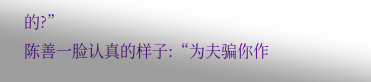的?”
陈善一脸认真的样子:“为夫骗你作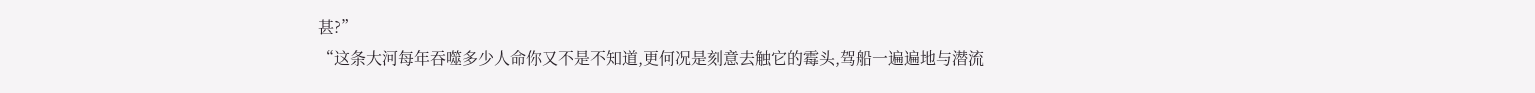甚?”
“这条大河每年吞噬多少人命你又不是不知道,更何况是刻意去触它的霉头,驾船一遍遍地与潜流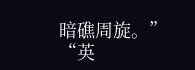暗礁周旋。”
“英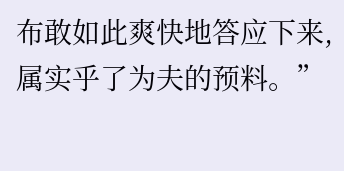布敢如此爽快地答应下来,属实乎了为夫的预料。”